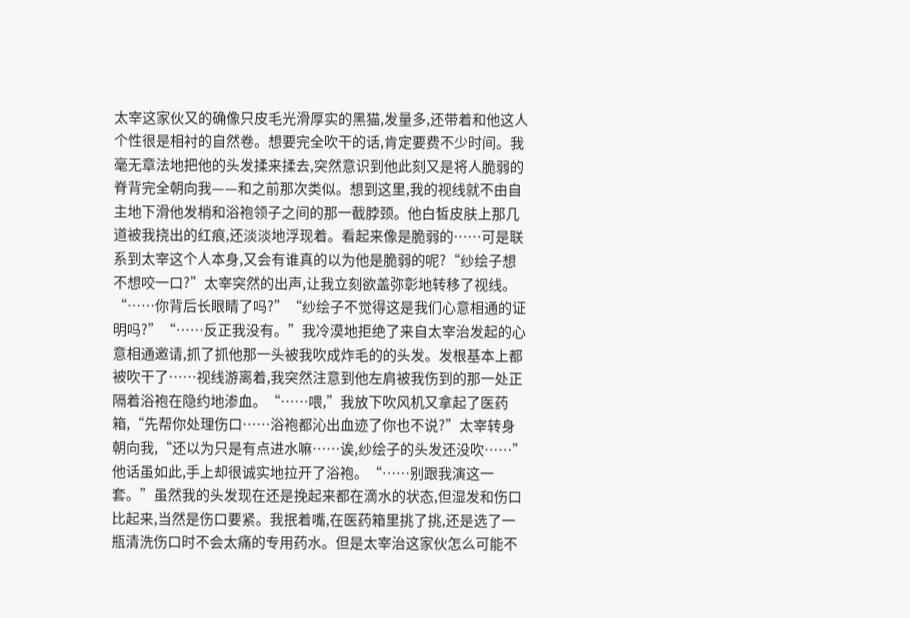太宰这家伙又的确像只皮毛光滑厚实的黑猫,发量多,还带着和他这人个性很是相衬的自然卷。想要完全吹干的话,肯定要费不少时间。我毫无章法地把他的头发揉来揉去,突然意识到他此刻又是将人脆弱的脊背完全朝向我——和之前那次类似。想到这里,我的视线就不由自主地下滑他发梢和浴袍领子之间的那一截脖颈。他白皙皮肤上那几道被我挠出的红痕,还淡淡地浮现着。看起来像是脆弱的……可是联系到太宰这个人本身,又会有谁真的以为他是脆弱的呢?“纱绘子想不想咬一口?”太宰突然的出声,让我立刻欲盖弥彰地转移了视线。“……你背后长眼睛了吗?”“纱绘子不觉得这是我们心意相通的证明吗?”“……反正我没有。”我冷漠地拒绝了来自太宰治发起的心意相通邀请,抓了抓他那一头被我吹成炸毛的的头发。发根基本上都被吹干了……视线游离着,我突然注意到他左肩被我伤到的那一处正隔着浴袍在隐约地渗血。“……喂,”我放下吹风机又拿起了医药箱,“先帮你处理伤口……浴袍都沁出血迹了你也不说?”太宰转身朝向我,“还以为只是有点进水嘛……诶,纱绘子的头发还没吹……”他话虽如此,手上却很诚实地拉开了浴袍。“……别跟我演这一套。”虽然我的头发现在还是挽起来都在滴水的状态,但湿发和伤口比起来,当然是伤口要紧。我抿着嘴,在医药箱里挑了挑,还是选了一瓶清洗伤口时不会太痛的专用药水。但是太宰治这家伙怎么可能不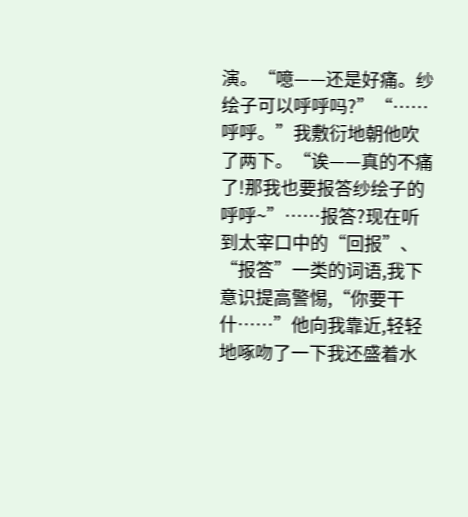演。“噫——还是好痛。纱绘子可以呼呼吗?”“……呼呼。”我敷衍地朝他吹了两下。“诶——真的不痛了!那我也要报答纱绘子的呼呼~”……报答?现在听到太宰口中的“回报”、“报答”一类的词语,我下意识提高警惕,“你要干什……”他向我靠近,轻轻地啄吻了一下我还盛着水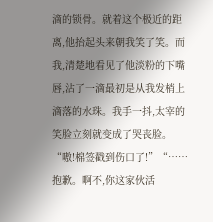滴的锁骨。就着这个极近的距离,他抬起头来朝我笑了笑。而我,清楚地看见了他淡粉的下嘴唇,沾了一滴最初是从我发梢上滴落的水珠。我手一抖,太宰的笑脸立刻就变成了哭丧脸。“嗷!棉签戳到伤口了!”“……抱歉。啊不,你这家伙活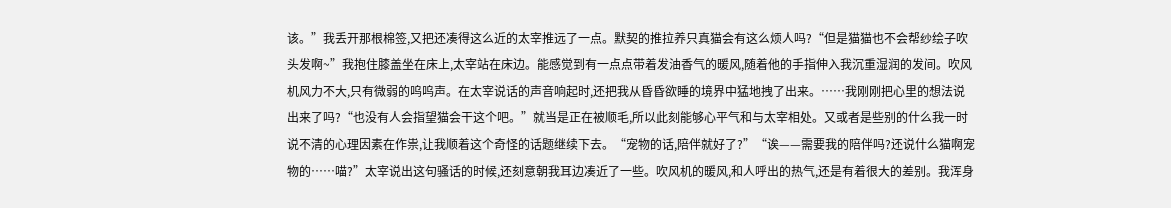该。”我丢开那根棉签,又把还凑得这么近的太宰推远了一点。默契的推拉养只真猫会有这么烦人吗?“但是猫猫也不会帮纱绘子吹头发啊~”我抱住膝盖坐在床上,太宰站在床边。能感觉到有一点点带着发油香气的暖风,随着他的手指伸入我沉重湿润的发间。吹风机风力不大,只有微弱的呜呜声。在太宰说话的声音响起时,还把我从昏昏欲睡的境界中猛地拽了出来。……我刚刚把心里的想法说出来了吗?“也没有人会指望猫会干这个吧。”就当是正在被顺毛,所以此刻能够心平气和与太宰相处。又或者是些别的什么我一时说不清的心理因素在作祟,让我顺着这个奇怪的话题继续下去。“宠物的话,陪伴就好了?”“诶——需要我的陪伴吗?还说什么猫啊宠物的……喵?”太宰说出这句骚话的时候,还刻意朝我耳边凑近了一些。吹风机的暖风,和人呼出的热气,还是有着很大的差别。我浑身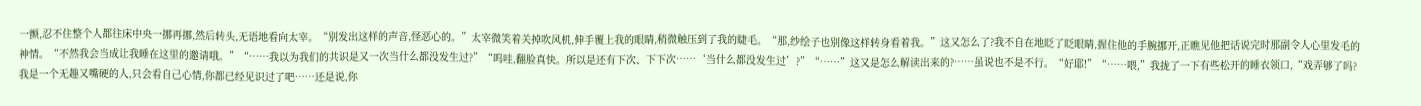一颤,忍不住整个人都往床中央一挪再挪,然后转头,无语地看向太宰。“别发出这样的声音,怪恶心的。”太宰微笑着关掉吹风机,伸手覆上我的眼睛,稍微触压到了我的睫毛。“那,纱绘子也别像这样转身看着我。”这又怎么了?我不自在地眨了眨眼睛,握住他的手腕挪开,正瞧见他把话说完时那副令人心里发毛的神情。“不然我会当成让我睡在这里的邀请哦。”“……我以为我们的共识是又一次当什么都没发生过?”“呜哇,翻脸真快。所以是还有下次、下下次……‘当什么都没发生过’?”“……”这又是怎么解读出来的?……虽说也不是不行。“好耶!”“……喂,”我拢了一下有些松开的睡衣领口,“戏弄够了吗?我是一个无趣又嘴硬的人,只会看自己心情,你都已经见识过了吧……还是说,你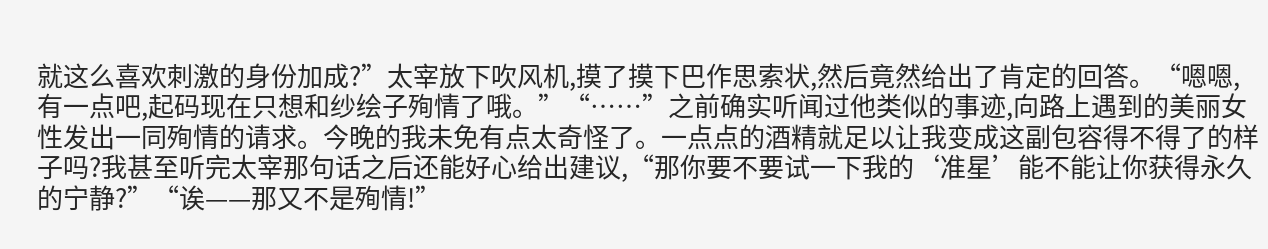就这么喜欢刺激的身份加成?”太宰放下吹风机,摸了摸下巴作思索状,然后竟然给出了肯定的回答。“嗯嗯,有一点吧,起码现在只想和纱绘子殉情了哦。”“……”之前确实听闻过他类似的事迹,向路上遇到的美丽女性发出一同殉情的请求。今晚的我未免有点太奇怪了。一点点的酒精就足以让我变成这副包容得不得了的样子吗?我甚至听完太宰那句话之后还能好心给出建议,“那你要不要试一下我的‘准星’能不能让你获得永久的宁静?”“诶——那又不是殉情!”